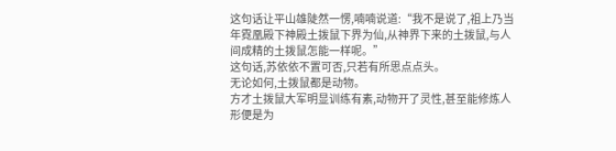这句话让平山雄陡然一愣,喃喃说道:“我不是说了,祖上乃当年霓凰殿下神殿土拨鼠下界为仙,从神界下来的土拨鼠,与人间成精的土拨鼠怎能一样呢。”
这句话,苏依依不置可否,只若有所思点点头。
无论如何,土拨鼠都是动物。
方才土拨鼠大军明显训练有素,动物开了灵性,甚至能修炼人形便是为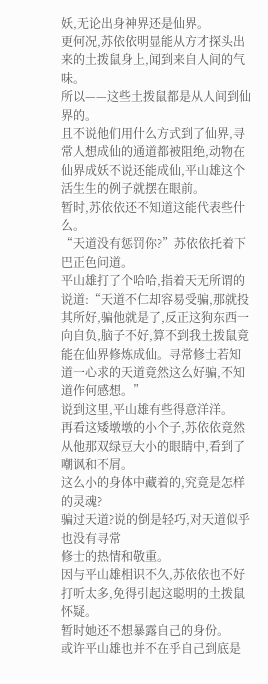妖,无论出身神界还是仙界。
更何况,苏依依明显能从方才探头出来的土拨鼠身上,闻到来自人间的气味。
所以——这些土拨鼠都是从人间到仙界的。
且不说他们用什么方式到了仙界,寻常人想成仙的通道都被阻绝,动物在仙界成妖不说还能成仙,平山雄这个活生生的例子就摆在眼前。
暂时,苏依依还不知道这能代表些什么。
“天道没有惩罚你?”苏依依托着下巴正色问道。
平山雄打了个哈哈,指着天无所谓的说道:“天道不仁却容易受骗,那就投其所好,骗他就是了,反正这狗东西一向自负,脑子不好,算不到我土拨鼠竟能在仙界修炼成仙。寻常修士若知道一心求的天道竟然这么好骗,不知道作何感想。”
说到这里,平山雄有些得意洋洋。
再看这矮墩墩的小个子,苏依依竟然从他那双绿豆大小的眼睛中,看到了嘲讽和不屑。
这么小的身体中藏着的,究竟是怎样的灵魂?
骗过天道?说的倒是轻巧,对天道似乎也没有寻常
修士的热情和敬重。
因与平山雄相识不久,苏依依也不好打听太多,免得引起这聪明的土拨鼠怀疑。
暂时她还不想暴露自己的身份。
或许平山雄也并不在乎自己到底是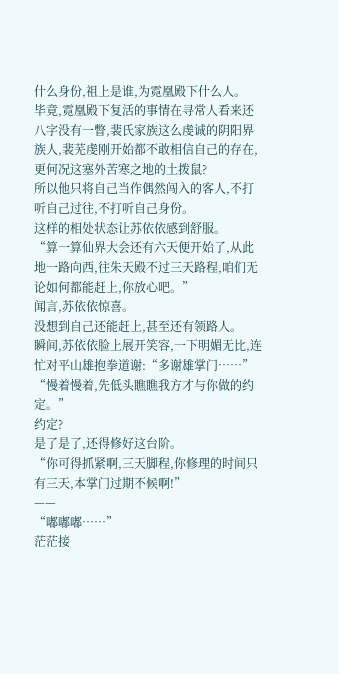什么身份,祖上是谁,为霓凰殿下什么人。
毕竟,霓凰殿下复活的事情在寻常人看来还八字没有一瞥,裴氏家族这么虔诚的阴阳界族人,裴芜虔刚开始都不敢相信自己的存在,更何况这塞外苦寒之地的土拨鼠?
所以他只将自己当作偶然闯入的客人,不打听自己过往,不打听自己身份。
这样的相处状态让苏依依感到舒服。
“算一算仙界大会还有六天便开始了,从此地一路向西,往朱天殿不过三天路程,咱们无论如何都能赶上,你放心吧。”
闻言,苏依依惊喜。
没想到自己还能赶上,甚至还有领路人。
瞬间,苏依依脸上展开笑容,一下明媚无比,连忙对平山雄抱拳道谢:“多谢雄掌门……”
“慢着慢着,先低头瞧瞧我方才与你做的约定。”
约定?
是了是了,还得修好这台阶。
“你可得抓紧啊,三天脚程,你修理的时间只有三天,本掌门过期不候啊!”
——
“嘟嘟嘟……”
茫茫接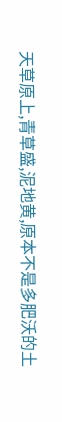天草原上,青草盛,泥地黄,原本不是多肥沃的土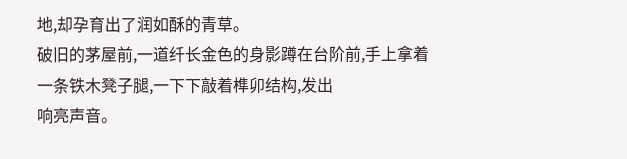地,却孕育出了润如酥的青草。
破旧的茅屋前,一道纤长金色的身影蹲在台阶前,手上拿着一条铁木凳子腿,一下下敲着榫卯结构,发出
响亮声音。